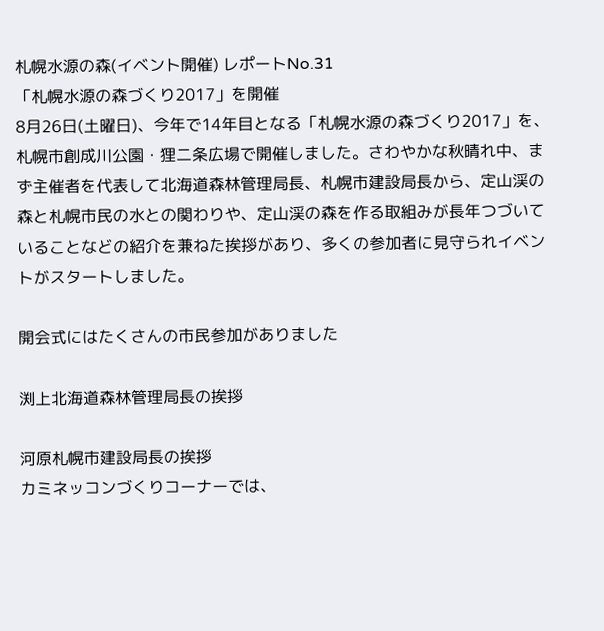札幌水源の森(イベント開催) レポートNo.31
「札幌水源の森づくり2017」を開催
8月26日(土曜日)、今年で14年目となる「札幌水源の森づくり2017」を、札幌市創成川公園・狸二条広場で開催しました。さわやかな秋晴れ中、まず主催者を代表して北海道森林管理局長、札幌市建設局長から、定山渓の森と札幌市民の水との関わりや、定山渓の森を作る取組みが長年つづいていることなどの紹介を兼ねた挨拶があり、多くの参加者に見守られイベントがスタートしました。

開会式にはたくさんの市民参加がありました

渕上北海道森林管理局長の挨拶

河原札幌市建設局長の挨拶
カミネッコンづくりコーナーでは、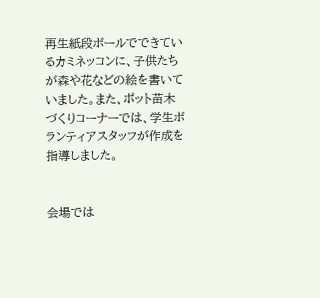再生紙段ボールでできているカミネッコンに、子供たちが森や花などの絵を書いていました。また、ポット苗木づくりコーナーでは、学生ボランティアスタッフが作成を指導しました。


会場では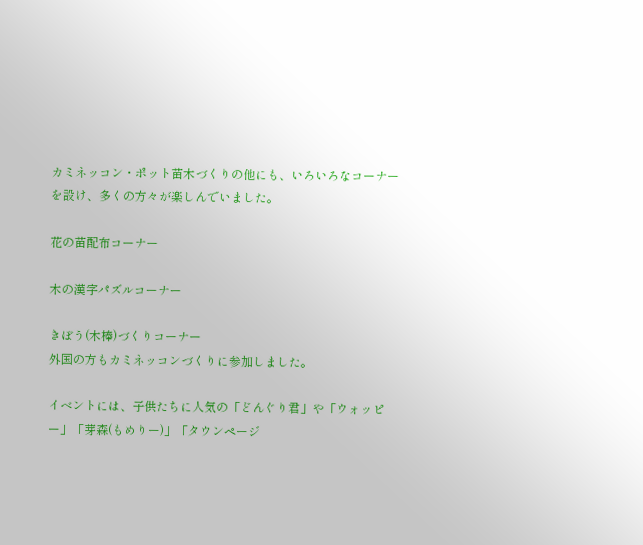カミネッコン・ポット苗木づくりの他にも、いろいろなコーナーを設け、多くの方々が楽しんでいました。

花の苗配布コーナー

木の漢字パズルコーナー

きぼう(木棒)づくりコーナー
外国の方もカミネッコンづくりに参加しました。

イベントには、子供たちに人気の「どんぐり君」や「ウォッピー」「芽森(もめりー)」「タウンページ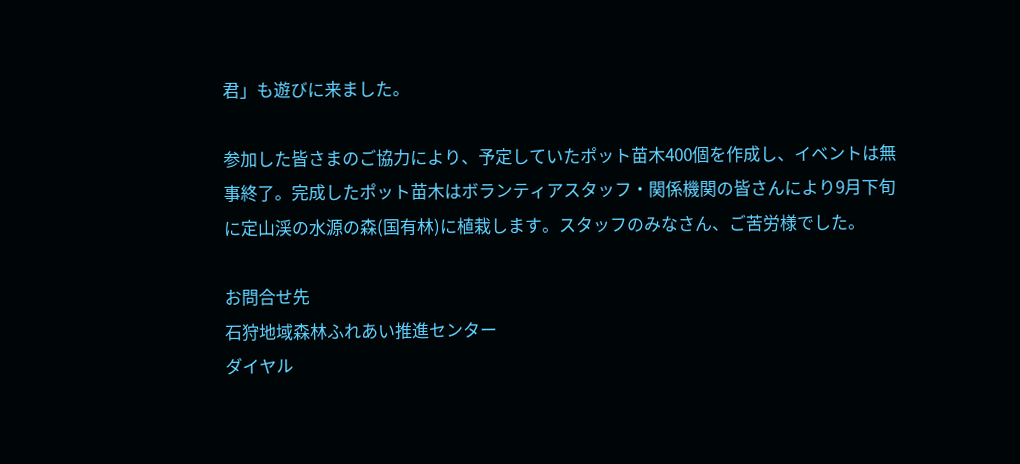君」も遊びに来ました。

参加した皆さまのご協力により、予定していたポット苗木400個を作成し、イベントは無事終了。完成したポット苗木はボランティアスタッフ・関係機関の皆さんにより9月下旬に定山渓の水源の森(国有林)に植栽します。スタッフのみなさん、ご苦労様でした。

お問合せ先
石狩地域森林ふれあい推進センター
ダイヤル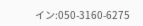イン:050-3160-6275